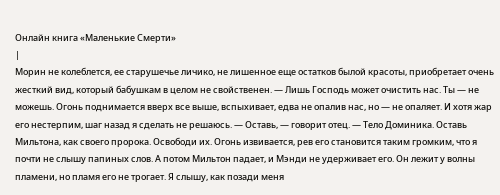Онлайн книга «Маленькие Смерти»
|
Морин не колеблется, ее старушечье личико, не лишенное еще остатков былой красоты, приобретает очень жесткий вид, который бабушкам в целом не свойственен. — Лишь Господь может очистить нас. Ты — не можешь. Огонь поднимается вверх все выше, вспыхивает, едва не опалив нас, но — не опаляет. И хотя жар его нестерпим, шаг назад я сделать не решаюсь. — Оставь, — говорит отец. — Тело Доминика. Оставь Мильтона, как своего пророка. Освободи их. Огонь извивается, рев его становится таким громким, что я почти не слышу папиных слов. А потом Мильтон падает, и Мэнди не удерживает его. Он лежит у волны пламени, но пламя его не трогает. Я слышу, как позади меня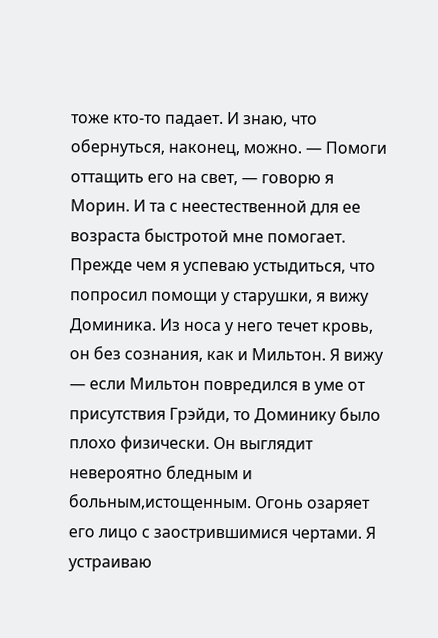тоже кто-то падает. И знаю, что обернуться, наконец, можно. — Помоги оттащить его на свет, — говорю я Морин. И та с неестественной для ее возраста быстротой мне помогает. Прежде чем я успеваю устыдиться, что попросил помощи у старушки, я вижу Доминика. Из носа у него течет кровь, он без сознания, как и Мильтон. Я вижу — если Мильтон повредился в уме от присутствия Грэйди, то Доминику было плохо физически. Он выглядит невероятно бледным и больным,истощенным. Огонь озаряет его лицо с заострившимися чертами. Я устраиваю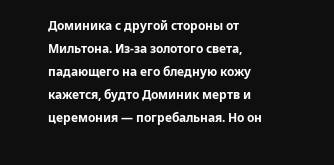Доминика с другой стороны от Мильтона. Из-за золотого света, падающего на его бледную кожу кажется, будто Доминик мертв и церемония — погребальная. Но он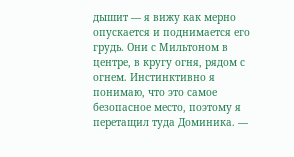дышит — я вижу как мерно опускается и поднимается его грудь. Они с Мильтоном в центре, в кругу огня, рядом с огнем. Инстинктивно я понимаю, что это самое безопасное место, поэтому я перетащил туда Доминика. —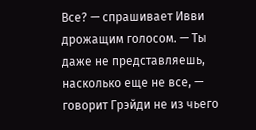Все? — спрашивает Ивви дрожащим голосом. — Ты даже не представляешь, насколько еще не все, — говорит Грэйди не из чьего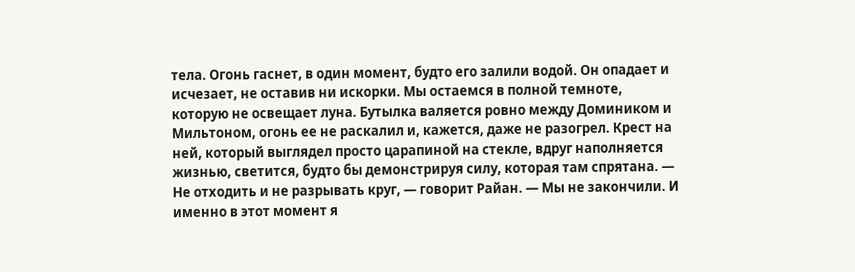тела. Огонь гаснет, в один момент, будто его залили водой. Он опадает и исчезает, не оставив ни искорки. Мы остаемся в полной темноте, которую не освещает луна. Бутылка валяется ровно между Домиником и Мильтоном, огонь ее не раскалил и, кажется, даже не разогрел. Крест на ней, который выглядел просто царапиной на стекле, вдруг наполняется жизнью, светится, будто бы демонстрируя силу, которая там спрятана. — Не отходить и не разрывать круг, — говорит Райан. — Мы не закончили. И именно в этот момент я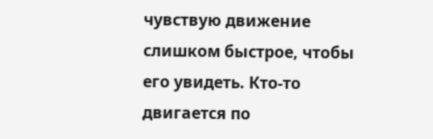чувствую движение слишком быстрое, чтобы его увидеть. Кто-то двигается по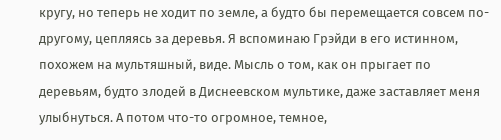кругу, но теперь не ходит по земле, а будто бы перемещается совсем по-другому, цепляясь за деревья. Я вспоминаю Грэйди в его истинном, похожем на мультяшный, виде. Мысль о том, как он прыгает по деревьям, будто злодей в Диснеевском мультике, даже заставляет меня улыбнуться. А потом что-то огромное, темное,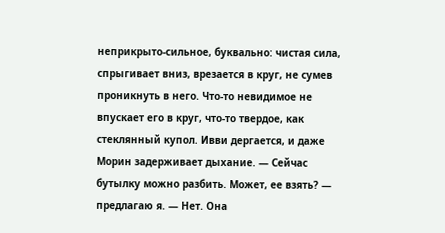неприкрыто-сильное, буквально: чистая сила, спрыгивает вниз, врезается в круг, не сумев проникнуть в него. Что-то невидимое не впускает его в круг, что-то твердое, как стеклянный купол. Ивви дергается, и даже Морин задерживает дыхание. — Сейчас бутылку можно разбить. Может, ее взять? — предлагаю я. — Нет. Она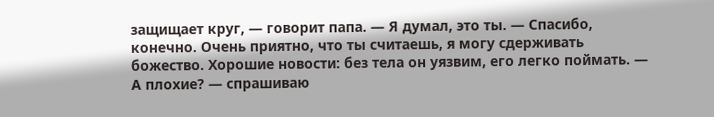защищает круг, — говорит папа. — Я думал, это ты. — Спасибо, конечно. Очень приятно, что ты считаешь, я могу сдерживать божество. Хорошие новости: без тела он уязвим, его легко поймать. — А плохие? — спрашиваю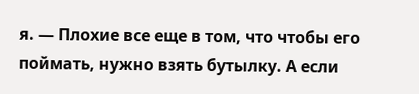я. — Плохие все еще в том, что чтобы его поймать, нужно взять бутылку. А если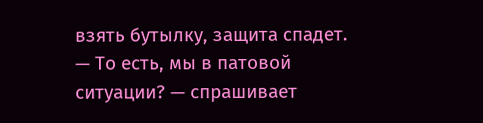взять бутылку, защита спадет. — То есть, мы в патовой ситуации? — спрашивает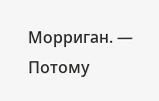Морриган. — Потому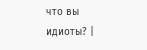что вы идиоты? |